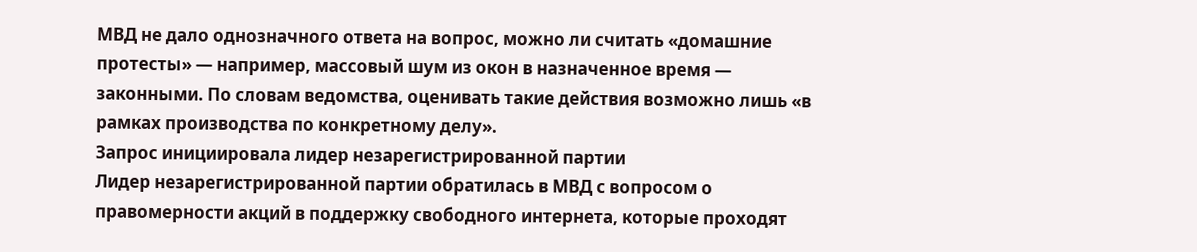МВД не дало однозначного ответа на вопрос, можно ли считать «домашние протесты» — например, массовый шум из окон в назначенное время — законными. По словам ведомства, оценивать такие действия возможно лишь «в рамках производства по конкретному делу».
Запрос инициировала лидер незарегистрированной партии
Лидер незарегистрированной партии обратилась в МВД с вопросом о правомерности акций в поддержку свободного интернета, которые проходят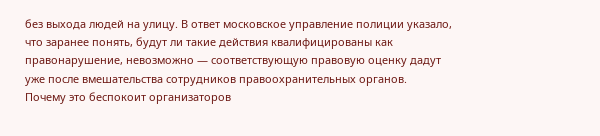без выхода людей на улицу. В ответ московское управление полиции указало, что заранее понять, будут ли такие действия квалифицированы как правонарушение, невозможно — соответствующую правовую оценку дадут уже после вмешательства сотрудников правоохранительных органов.
Почему это беспокоит организаторов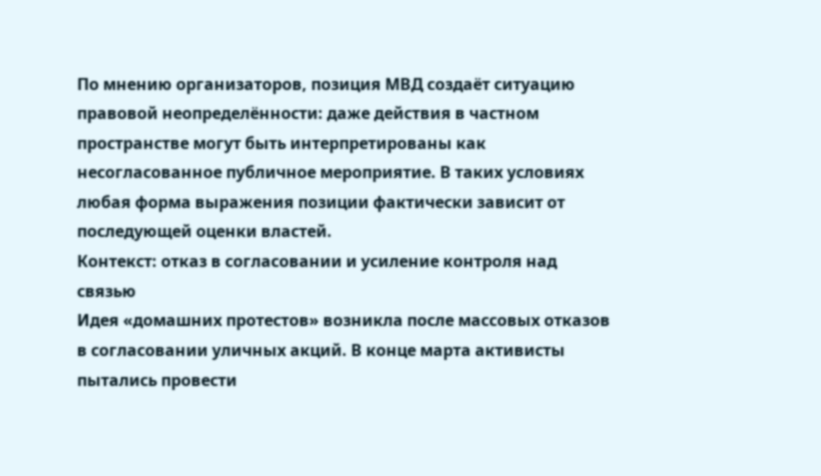По мнению организаторов, позиция МВД создаёт ситуацию правовой неопределённости: даже действия в частном пространстве могут быть интерпретированы как несогласованное публичное мероприятие. В таких условиях любая форма выражения позиции фактически зависит от последующей оценки властей.
Контекст: отказ в согласовании и усиление контроля над связью
Идея «домашних протестов» возникла после массовых отказов в согласовании уличных акций. В конце марта активисты пытались провести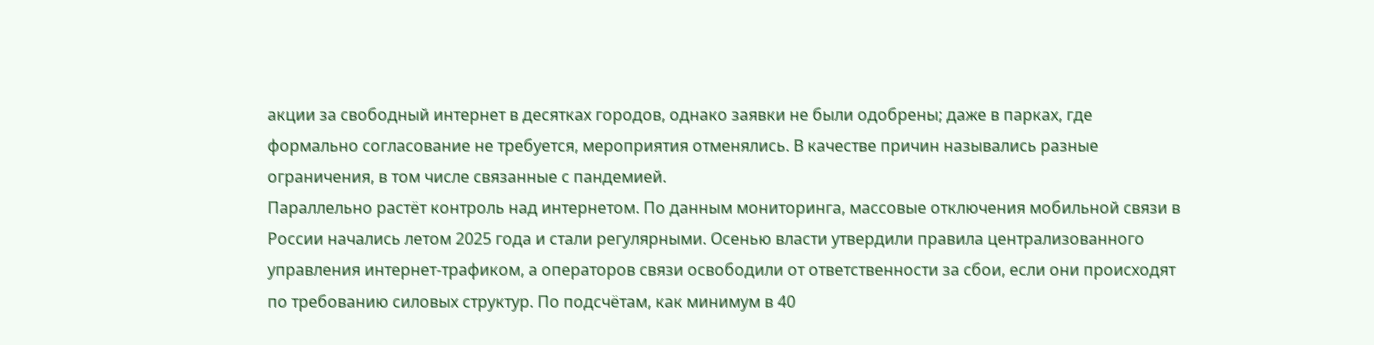акции за свободный интернет в десятках городов, однако заявки не были одобрены; даже в парках, где формально согласование не требуется, мероприятия отменялись. В качестве причин назывались разные ограничения, в том числе связанные с пандемией.
Параллельно растёт контроль над интернетом. По данным мониторинга, массовые отключения мобильной связи в России начались летом 2025 года и стали регулярными. Осенью власти утвердили правила централизованного управления интернет‑трафиком, а операторов связи освободили от ответственности за сбои, если они происходят по требованию силовых структур. По подсчётам, как минимум в 40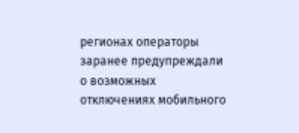регионах операторы заранее предупреждали о возможных отключениях мобильного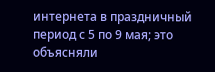интернета в праздничный период с 5 по 9 мая; это объясняли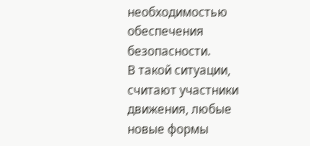необходимостью обеспечения безопасности.
В такой ситуации, считают участники движения, любые новые формы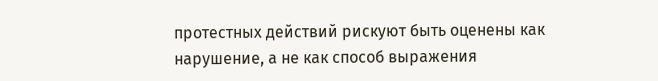протестных действий рискуют быть оценены как нарушение, а не как способ выражения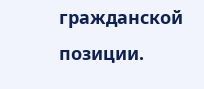гражданской позиции.